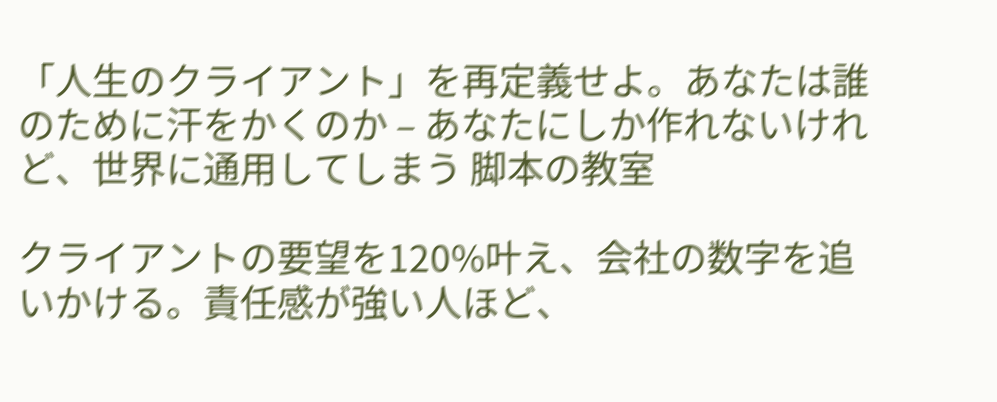「人生のクライアント」を再定義せよ。あなたは誰のために汗をかくのか – あなたにしか作れないけれど、世界に通用してしまう 脚本の教室

クライアントの要望を120%叶え、会社の数字を追いかける。責任感が強い人ほど、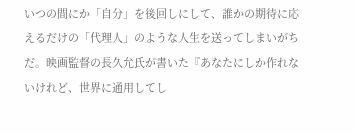いつの間にか「自分」を後回しにして、誰かの期待に応えるだけの「代理人」のような人生を送ってしまいがちだ。映画監督の長久允氏が書いた『あなたにしか作れないけれど、世界に通用してし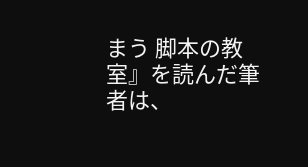まう 脚本の教室』を読んだ筆者は、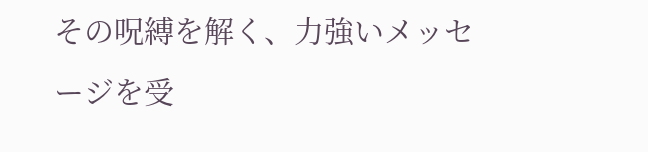その呪縛を解く、力強いメッセージを受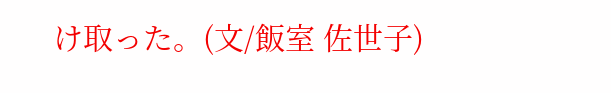け取った。(文/飯室 佐世子)